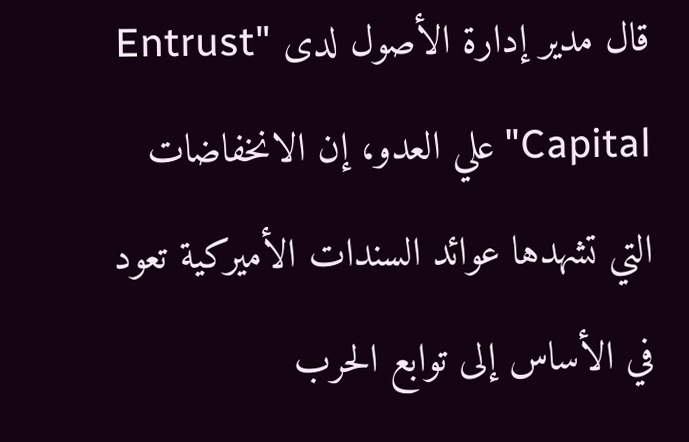قال مدير إدارة الأصول لدى "Entrust Capital" علي العدو، إن الانخفاضات التي تشهدها عوائد السندات الأميركية تعود في الأساس إلى توابع الحرب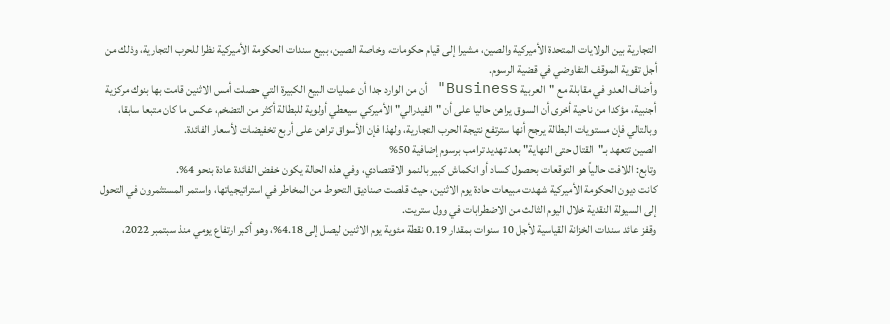التجارية بين الولايات المتحدة الأميركية والصين، مشيرا إلى قيام حكومات، وخاصة الصين، ببيع سندات الحكومة الأميركية نظرا للحرب التجارية، وذلك من أجل تقوية الموقف التفاوضي في قضية الرسوم.
وأضاف العدو في مقابلة مع "العربية Business" أن من الوارد جدا أن عمليات البيع الكبيرة التي حصلت أمس الاثنين قامت بها بنوك مركزية أجنبية، مؤكدا من ناحية أخرى أن السوق يراهن حاليا على أن "الفيدرالي" الأميركي سيعطي أولوية للبطالة أكثر من التضخم، عكس ما كان متبعا سابقا، وبالتالي فإن مستويات البطالة يرجح أنها سترتفع نتيجة الحرب التجارية، ولهذا فإن الأسواق تراهن على أربع تخفيضات لأسعار الفائدة.
الصين تتعهد بـ"القتال حتى النهاية" بعد تهديد ترامب برسوم إضافية 50%
وتابع: اللافت حالياً هو التوقعات بحصول كساد أو انكماش كبير بالنمو الاقتصادي، وفي هذه الحالة يكون خفض الفائدة عادة بنحو 4%.
كانت ديون الحكومة الأميركية شهدت مبيعات حادة يوم الاثنين، حيث قلصت صناديق التحوط من المخاطر في استراتيجياتها، واستمر المستثمرون في التحول إلى السيولة النقدية خلال اليوم الثالث من الاضطرابات في وول ستريت.
وقفز عائد سندات الخزانة القياسية لأجل 10 سنوات بمقدار 0.19 نقطة مئوية يوم الاثنين ليصل إلى 4.18%، وهو أكبر ارتفاع يومي منذ سبتمبر 2022،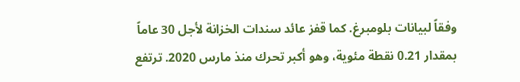وفقاً لبيانات بلومبرغ. كما قفز عائد سندات الخزانة لأجل 30 عاماً بمقدار 0.21 نقطة مئوية، وهو أكبر تحرك منذ مارس 2020. ترتفع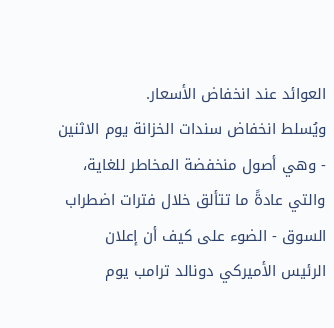العوائد عند انخفاض الأسعار.
ويُسلط انخفاض سندات الخزانة يوم الاثنين - وهي أصول منخفضة المخاطر للغاية، والتي عادةً ما تتألق خلال فترات اضطراب السوق - الضوء على كيف أن إعلان الرئيس الأميركي دونالد ترامب يوم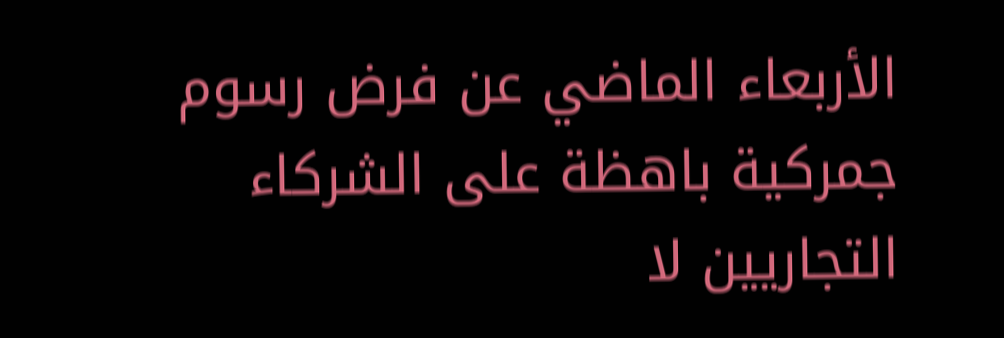الأربعاء الماضي عن فرض رسوم جمركية باهظة على الشركاء التجاريين لا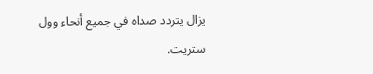يزال يتردد صداه في جميع أنحاء وول ستريت.